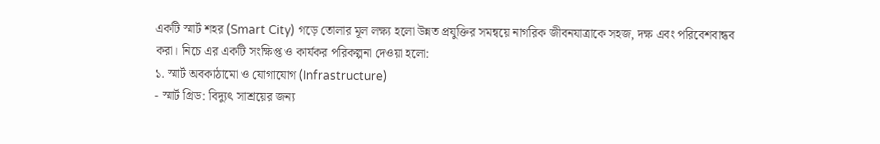একটি স্মার্ট শহর (Smart City) গড়ে তোলার মূল লক্ষ্য হলো উন্নত প্রযুক্তির সমন্বয়ে নাগরিক জীবনযাত্রাকে সহজ, দক্ষ এবং পরিবেশবান্ধব করা। নিচে এর একটি সংক্ষিপ্ত ও কার্যকর পরিকল্পনা দেওয়া হলো:
১. স্মার্ট অবকাঠামো ও যোগাযোগ (Infrastructure)
- স্মার্ট গ্রিড: বিদ্যুৎ সাশ্রয়ের জন্য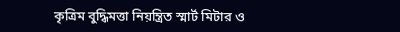কৃত্রিম বুদ্ধিমত্তা নিয়ন্ত্রিত স্মার্ট মিটার ও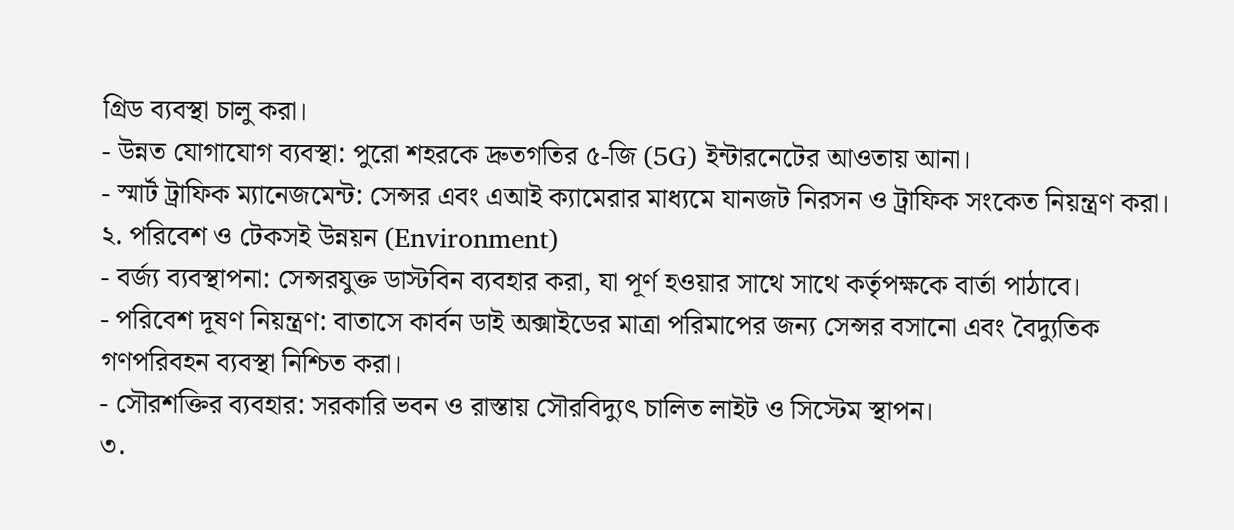গ্রিড ব্যবস্থা চালু করা।
- উন্নত যোগাযোগ ব্যবস্থা: পুরো শহরকে দ্রুতগতির ৫-জি (5G) ইন্টারনেটের আওতায় আনা।
- স্মার্ট ট্রাফিক ম্যানেজমেন্ট: সেন্সর এবং এআই ক্যামেরার মাধ্যমে যানজট নিরসন ও ট্রাফিক সংকেত নিয়ন্ত্রণ করা।
২. পরিবেশ ও টেকসই উন্নয়ন (Environment)
- বর্জ্য ব্যবস্থাপনা: সেন্সরযুক্ত ডাস্টবিন ব্যবহার করা, যা পূর্ণ হওয়ার সাথে সাথে কর্তৃপক্ষকে বার্তা পাঠাবে।
- পরিবেশ দূষণ নিয়ন্ত্রণ: বাতাসে কার্বন ডাই অক্সাইডের মাত্রা পরিমাপের জন্য সেন্সর বসানো এবং বৈদ্যুতিক গণপরিবহন ব্যবস্থা নিশ্চিত করা।
- সৌরশক্তির ব্যবহার: সরকারি ভবন ও রাস্তায় সৌরবিদ্যুৎ চালিত লাইট ও সিস্টেম স্থাপন।
৩.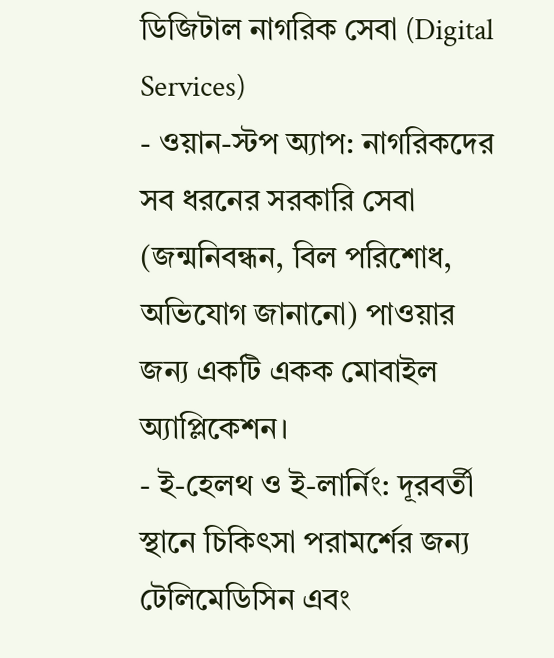ডিজিটাল নাগরিক সেবা (Digital Services)
- ওয়ান-স্টপ অ্যাপ: নাগরিকদের সব ধরনের সরকারি সেবা (জন্মনিবন্ধন, বিল পরিশোধ, অভিযোগ জানানো) পাওয়ার জন্য একটি একক মোবাইল অ্যাপ্লিকেশন।
- ই-হেলথ ও ই-লার্নিং: দূরবর্তী স্থানে চিকিৎসা পরামর্শের জন্য টেলিমেডিসিন এবং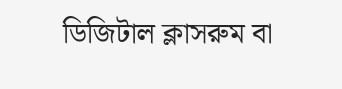ডিজিটাল ক্লাসরুম বা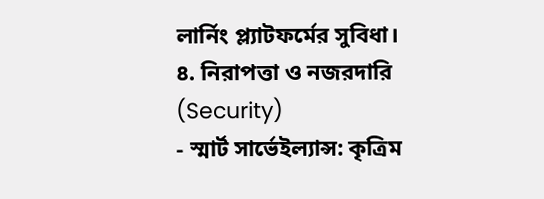লার্নিং প্ল্যাটফর্মের সুবিধা।
৪. নিরাপত্তা ও নজরদারি (Security)
- স্মার্ট সার্ভেইল্যান্স: কৃত্রিম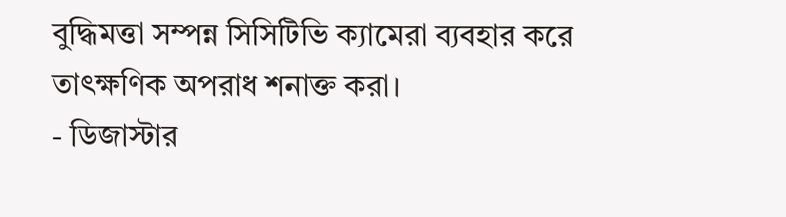বুদ্ধিমত্তা সম্পন্ন সিসিটিভি ক্যামেরা ব্যবহার করে তাৎক্ষণিক অপরাধ শনাক্ত করা।
- ডিজাস্টার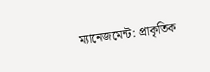ম্যানেজমেন্ট: প্রাকৃতিক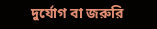দুর্যোগ বা জরুরি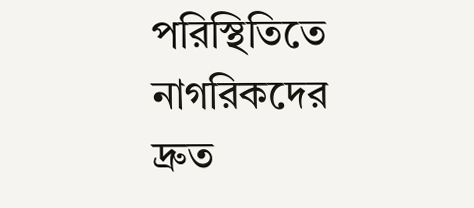পরিস্থিতিতে নাগরিকদের দ্রুত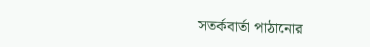সতর্কবার্তা পাঠানোর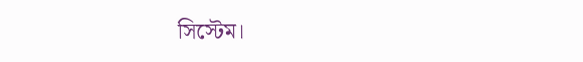সিস্টেম।